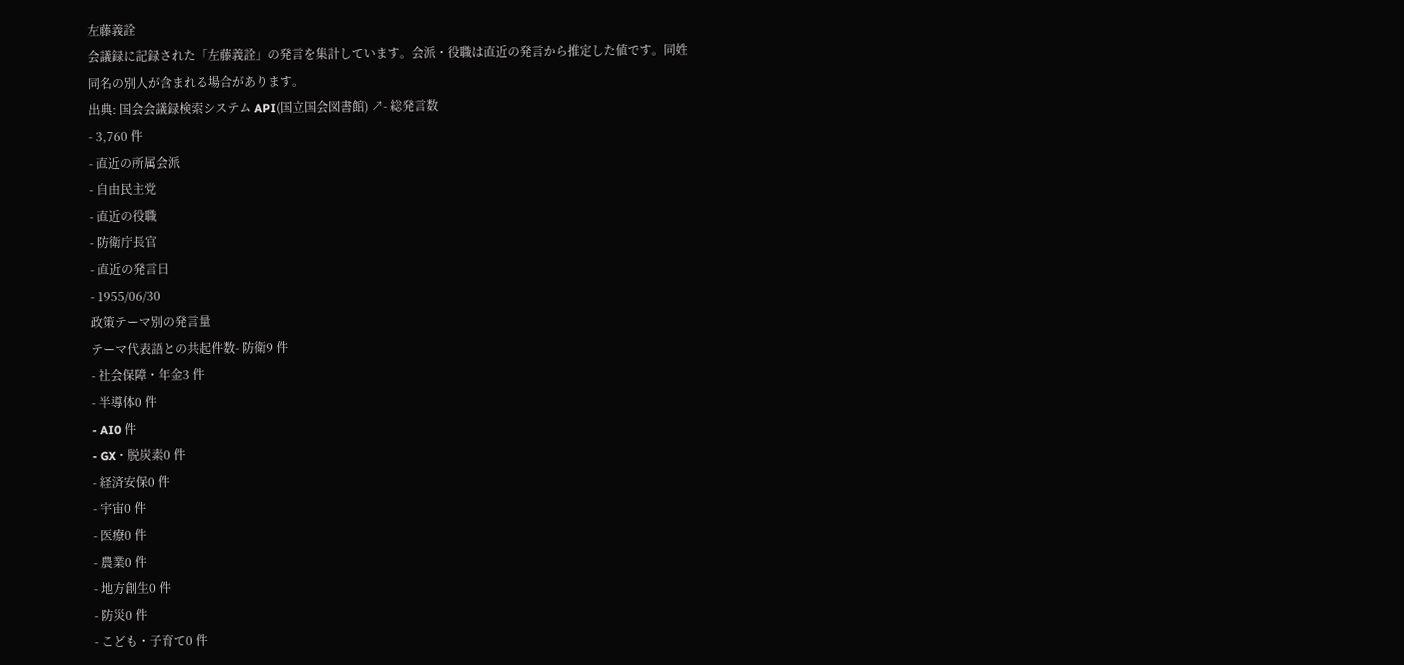左藤義詮
会議録に記録された「左藤義詮」の発言を集計しています。会派・役職は直近の発言から推定した値です。同姓同名の別人が含まれる場合があります。
出典: 国会会議録検索システム API(国立国会図書館) ↗- 総発言数
- 3,760 件
- 直近の所属会派
- 自由民主党
- 直近の役職
- 防衛庁長官
- 直近の発言日
- 1955/06/30
政策テーマ別の発言量
テーマ代表語との共起件数- 防衛9 件
- 社会保障・年金3 件
- 半導体0 件
- AI0 件
- GX・脱炭素0 件
- 経済安保0 件
- 宇宙0 件
- 医療0 件
- 農業0 件
- 地方創生0 件
- 防災0 件
- こども・子育て0 件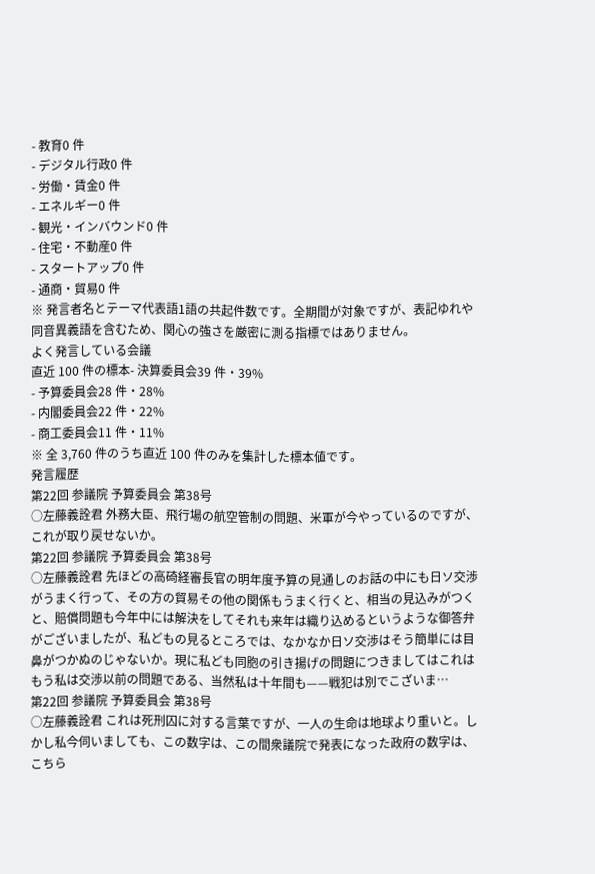- 教育0 件
- デジタル行政0 件
- 労働・賃金0 件
- エネルギー0 件
- 観光・インバウンド0 件
- 住宅・不動産0 件
- スタートアップ0 件
- 通商・貿易0 件
※ 発言者名とテーマ代表語1語の共起件数です。全期間が対象ですが、表記ゆれや 同音異義語を含むため、関心の強さを厳密に測る指標ではありません。
よく発言している会議
直近 100 件の標本- 決算委員会39 件・39%
- 予算委員会28 件・28%
- 内閣委員会22 件・22%
- 商工委員会11 件・11%
※ 全 3,760 件のうち直近 100 件のみを集計した標本値です。
発言履歴
第22回 参議院 予算委員会 第38号
○左藤義詮君 外務大臣、飛行場の航空管制の問題、米軍が今やっているのですが、これが取り戻せないか。
第22回 参議院 予算委員会 第38号
○左藤義詮君 先ほどの高碕経審長官の明年度予算の見通しのお話の中にも日ソ交渉がうまく行って、その方の貿易その他の関係もうまく行くと、相当の見込みがつくと、賠償問題も今年中には解決をしてそれも来年は織り込めるというような御答弁がございましたが、私どもの見るところでは、なかなか日ソ交渉はそう簡単には目鼻がつかぬのじゃないか。現に私ども同胞の引き揚げの問題につきましてはこれはもう私は交渉以前の問題である、当然私は十年間も——戦犯は別でこざいま…
第22回 参議院 予算委員会 第38号
○左藤義詮君 これは死刑囚に対する言葉ですが、一人の生命は地球より重いと。しかし私今伺いましても、この数字は、この間衆議院で発表になった政府の数字は、こちら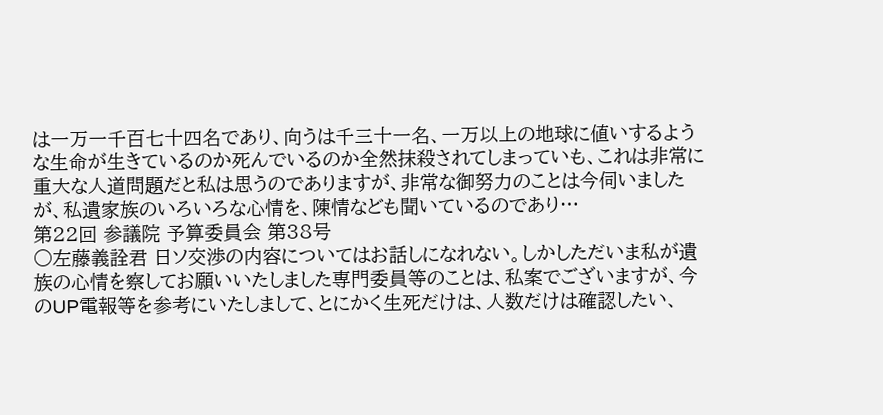は一万一千百七十四名であり、向うは千三十一名、一万以上の地球に値いするような生命が生きているのか死んでいるのか全然抹殺されてしまっていも、これは非常に重大な人道問題だと私は思うのでありますが、非常な御努力のことは今伺いましたが、私遺家族のいろいろな心情を、陳情なども聞いているのであり…
第22回 参議院 予算委員会 第38号
○左藤義詮君 日ソ交渉の内容についてはお話しになれない。しかしただいま私が遺族の心情を察してお願いいたしました専門委員等のことは、私案でございますが、今のUP電報等を参考にいたしまして、とにかく生死だけは、人数だけは確認したい、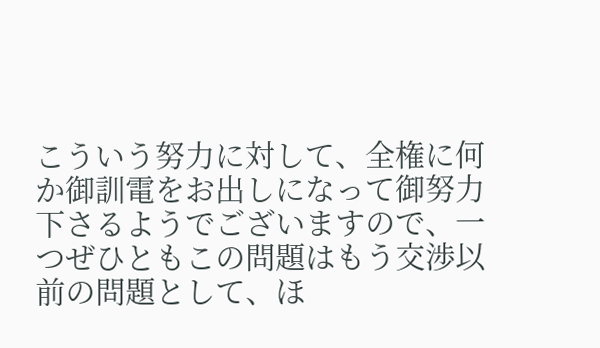こういう努力に対して、全権に何か御訓電をお出しになって御努力下さるようでございますので、一つぜひともこの問題はもう交渉以前の問題として、ほ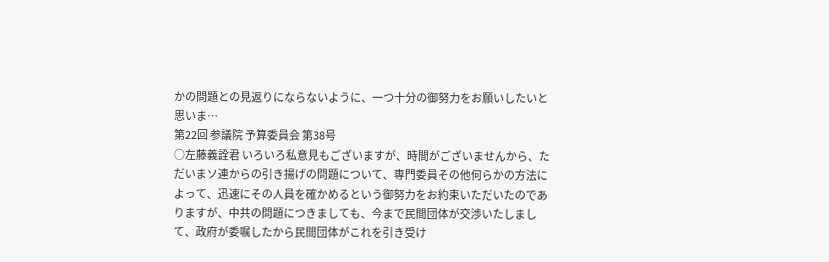かの問題との見返りにならないように、一つ十分の御努力をお願いしたいと思いま…
第22回 参議院 予算委員会 第38号
○左藤義詮君 いろいろ私意見もございますが、時間がございませんから、ただいまソ連からの引き揚げの問題について、専門委員その他何らかの方法によって、迅速にその人員を確かめるという御努力をお約束いただいたのでありますが、中共の問題につきましても、今まで民間団体が交渉いたしまして、政府が委嘱したから民間団体がこれを引き受け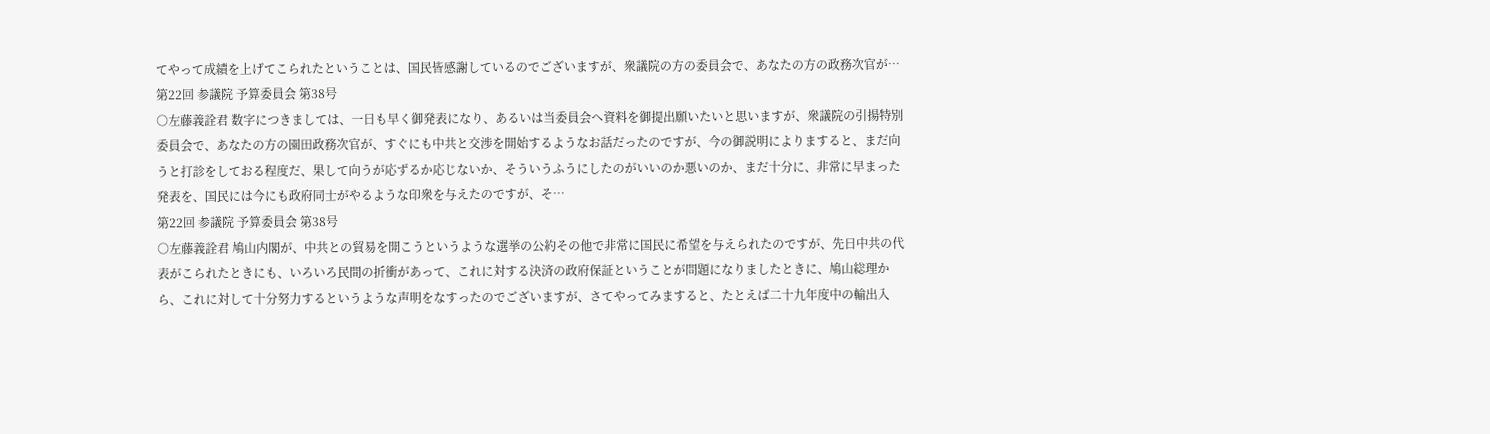てやって成績を上げてこられたということは、国民皆感謝しているのでございますが、衆議院の方の委員会で、あなたの方の政務次官が…
第22回 参議院 予算委員会 第38号
○左藤義詮君 数字につきましては、一日も早く御発表になり、あるいは当委員会へ資料を御提出願いたいと思いますが、衆議院の引揚特別委員会で、あなたの方の園田政務次官が、すぐにも中共と交渉を開始するようなお話だったのですが、今の御説明によりますると、まだ向うと打診をしておる程度だ、果して向うが応ずるか応じないか、そういうふうにしたのがいいのか悪いのか、まだ十分に、非常に早まった発表を、国民には今にも政府同士がやるような印衆を与えたのですが、そ…
第22回 参議院 予算委員会 第38号
○左藤義詮君 鳩山内閣が、中共との貿易を開こうというような選挙の公約その他で非常に国民に希望を与えられたのですが、先日中共の代表がこられたときにも、いろいろ民間の折衝があって、これに対する決済の政府保証ということが問題になりましたときに、鳩山総理から、これに対して十分努力するというような声明をなすったのでございますが、さてやってみますると、たとえば二十九年度中の輸出入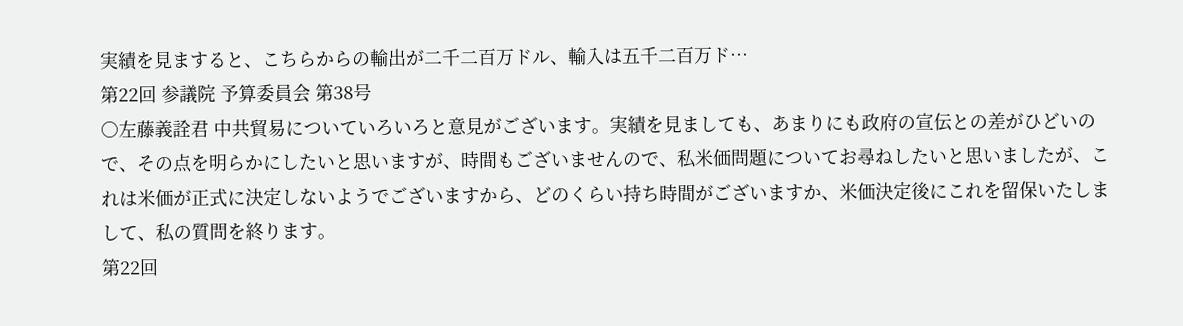実績を見ますると、こちらからの輸出が二千二百万ドル、輸入は五千二百万ド…
第22回 参議院 予算委員会 第38号
○左藤義詮君 中共貿易についていろいろと意見がございます。実績を見ましても、あまりにも政府の宣伝との差がひどいので、その点を明らかにしたいと思いますが、時間もございませんので、私米価問題についてお尋ねしたいと思いましたが、これは米価が正式に決定しないようでございますから、どのくらい持ち時間がございますか、米価決定後にこれを留保いたしまして、私の質問を終ります。
第22回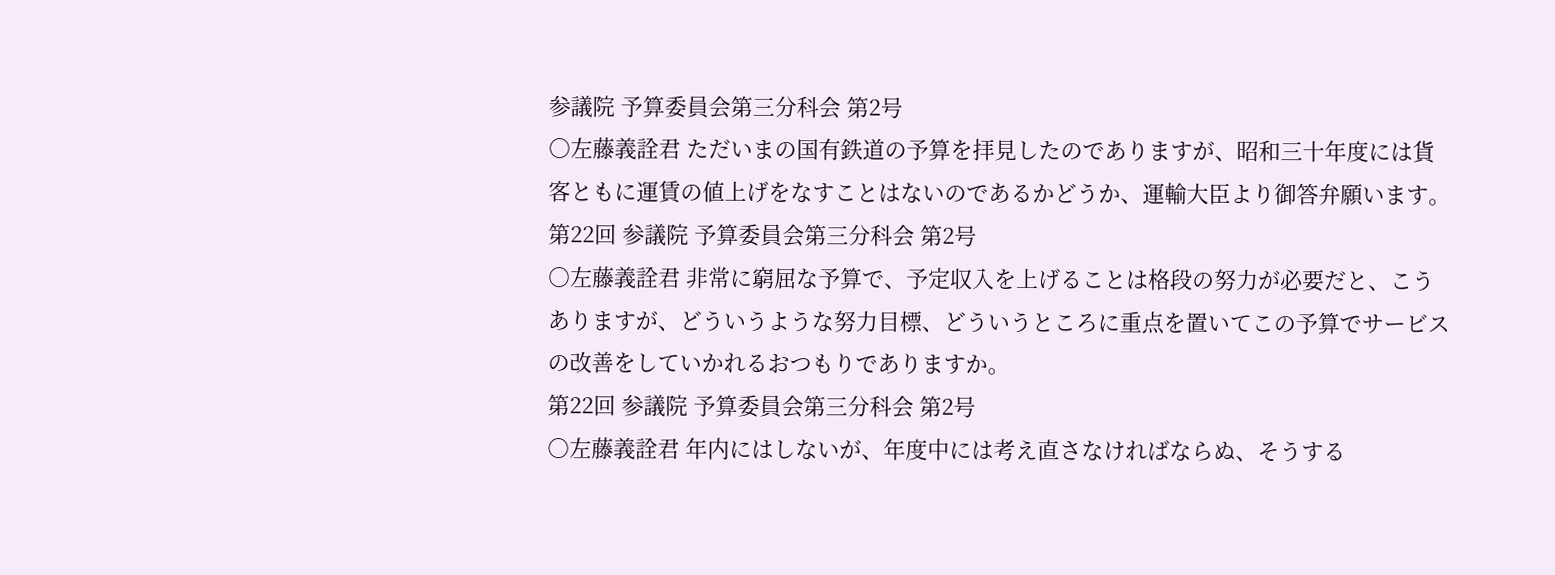参議院 予算委員会第三分科会 第2号
○左藤義詮君 ただいまの国有鉄道の予算を拝見したのでありますが、昭和三十年度には貨客ともに運賃の値上げをなすことはないのであるかどうか、運輸大臣より御答弁願います。
第22回 参議院 予算委員会第三分科会 第2号
○左藤義詮君 非常に窮屈な予算で、予定収入を上げることは格段の努力が必要だと、こうありますが、どういうような努力目標、どういうところに重点を置いてこの予算でサービスの改善をしていかれるおつもりでありますか。
第22回 参議院 予算委員会第三分科会 第2号
○左藤義詮君 年内にはしないが、年度中には考え直さなければならぬ、そうする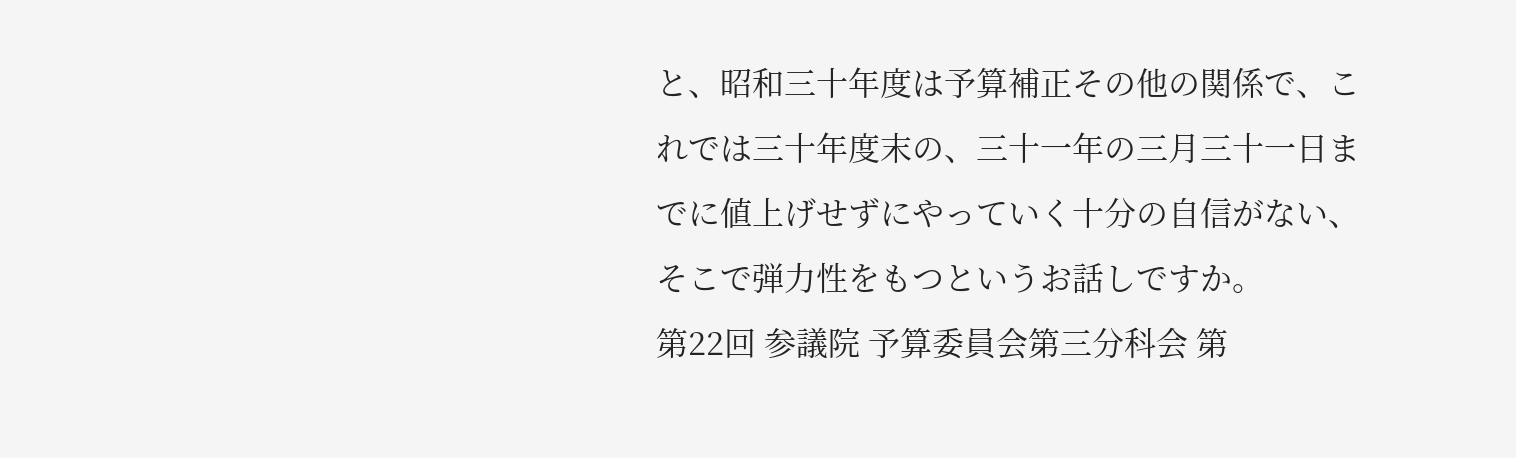と、昭和三十年度は予算補正その他の関係で、これでは三十年度末の、三十一年の三月三十一日までに値上げせずにやっていく十分の自信がない、そこで弾力性をもつというお話しですか。
第22回 参議院 予算委員会第三分科会 第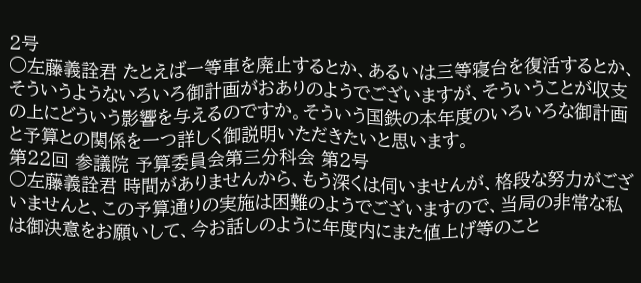2号
○左藤義詮君 たとえば一等車を廃止するとか、あるいは三等寝台を復活するとか、そういうようないろいろ御計画がおありのようでございますが、そういうことが収支の上にどういう影響を与えるのですか。そういう国鉄の本年度のいろいろな御計画と予算との関係を一つ詳しく御説明いただきたいと思います。
第22回 参議院 予算委員会第三分科会 第2号
○左藤義詮君 時間がありませんから、もう深くは伺いませんが、格段な努力がございませんと、この予算通りの実施は困難のようでございますので、当局の非常な私は御決意をお願いして、今お話しのように年度内にまた値上げ等のこと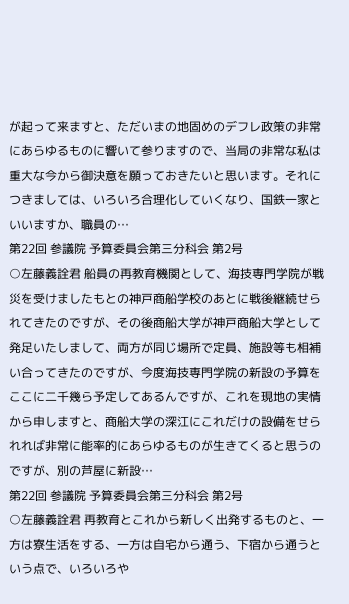が起って来ますと、ただいまの地固めのデフレ政策の非常にあらゆるものに響いて参りますので、当局の非常な私は重大な今から御決意を願っておきたいと思います。それにつきましては、いろいろ合理化していくなり、国鉄一家といいますか、職員の…
第22回 参議院 予算委員会第三分科会 第2号
○左藤義詮君 船員の再教育機関として、海技専門学院が戦災を受けましたもとの神戸商船学校のあとに戦後継続せられてきたのですが、その後商船大学が神戸商船大学として発足いたしまして、両方が同じ場所で定員、施設等も相補い合ってきたのですが、今度海技専門学院の新設の予算をここに二千幾ら予定してあるんですが、これを現地の実情から申しますと、商船大学の深江にこれだけの設備をせられれば非常に能率的にあらゆるものが生きてくると思うのですが、別の芦屋に新設…
第22回 参議院 予算委員会第三分科会 第2号
○左藤義詮君 再教育とこれから新しく出発するものと、一方は寮生活をする、一方は自宅から通う、下宿から通うという点で、いろいろや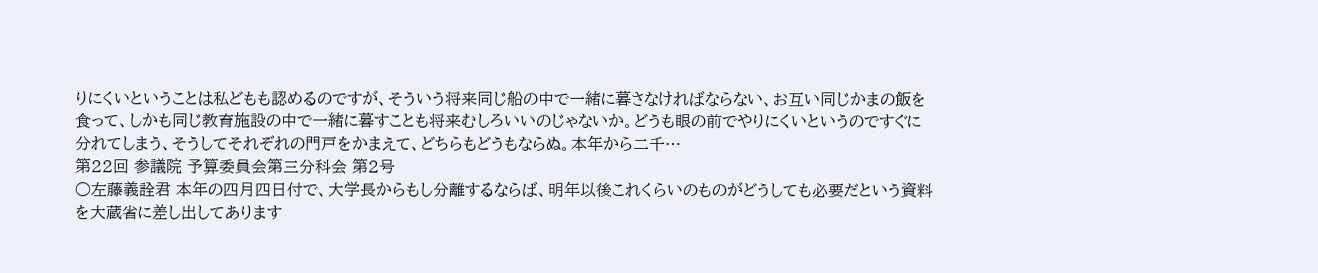りにくいということは私どもも認めるのですが、そういう将来同じ船の中で一緒に暮さなければならない、お互い同じかまの飯を食って、しかも同じ教育施設の中で一緒に暮すことも将来むしろいいのじゃないか。どうも眼の前でやりにくいというのですぐに分れてしまう、そうしてそれぞれの門戸をかまえて、どちらもどうもならぬ。本年から二千…
第22回 参議院 予算委員会第三分科会 第2号
○左藤義詮君 本年の四月四日付で、大学長からもし分離するならば、明年以後これくらいのものがどうしても必要だという資料を大蔵省に差し出してあります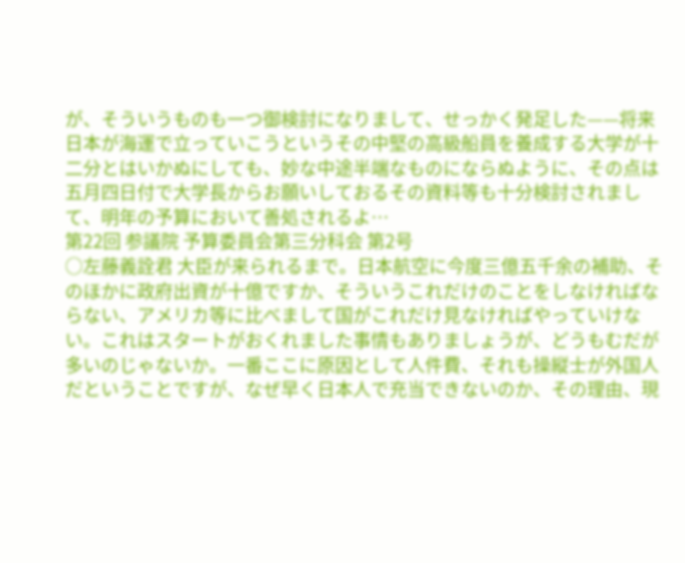が、そういうものも一つ御検討になりまして、せっかく発足した——将来日本が海運で立っていこうというその中堅の高級船員を養成する大学が十二分とはいかぬにしても、妙な中途半端なものにならぬように、その点は五月四日付で大学長からお願いしておるその資料等も十分検討されまして、明年の予算において善処されるよ…
第22回 参議院 予算委員会第三分科会 第2号
○左藤義詮君 大臣が来られるまで。日本航空に今度三億五千余の補助、そのほかに政府出資が十億ですか、そういうこれだけのことをしなければならない、アメリカ等に比べまして国がこれだけ見なければやっていけない。これはスタートがおくれました事情もありましょうが、どうもむだが多いのじゃないか。一番ここに原因として人件費、それも操縦士が外国人だということですが、なぜ早く日本人で充当できないのか、その理由、現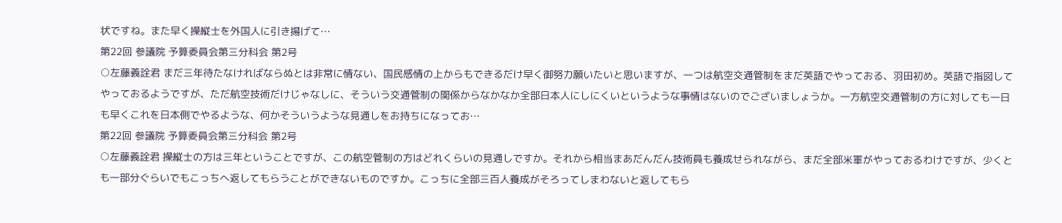状ですね。また早く操縦士を外国人に引き揚げて…
第22回 参議院 予算委員会第三分科会 第2号
○左藤義詮君 まだ三年待たなければならぬとは非常に情ない、国民感情の上からもできるだけ早く御努力願いたいと思いますが、一つは航空交通管制をまだ英語でやっておる、羽田初め。英語で指図してやっておるようですが、ただ航空技術だけじゃなしに、そういう交通管制の関係からなかなか全部日本人にしにくいというような事情はないのでございましょうか。一方航空交通管制の方に対しても一日も早くこれを日本側でやるような、何かそういうような見通しをお持ちになってお…
第22回 参議院 予算委員会第三分科会 第2号
○左藤義詮君 操縦士の方は三年ということですが、この航空管制の方はどれくらいの見通しですか。それから相当まあだんだん技術員も養成せられながら、まだ全部米軍がやっておるわけですが、少くとも一部分ぐらいでもこっちへ返してもらうことができないものですか。こっちに全部三百人養成がそろってしまわないと返してもら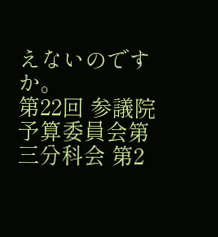えないのですか。
第22回 参議院 予算委員会第三分科会 第2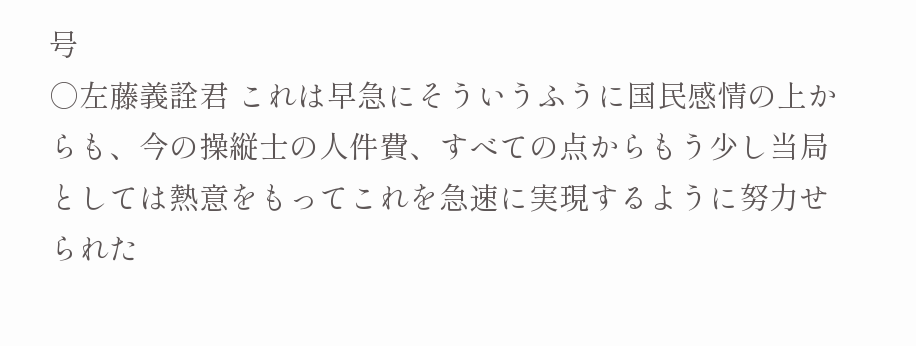号
○左藤義詮君 これは早急にそういうふうに国民感情の上からも、今の操縦士の人件費、すべての点からもう少し当局としては熱意をもってこれを急速に実現するように努力せられた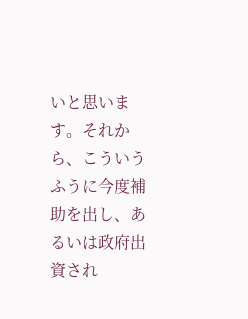いと思います。それから、こういうふうに今度補助を出し、あるいは政府出資され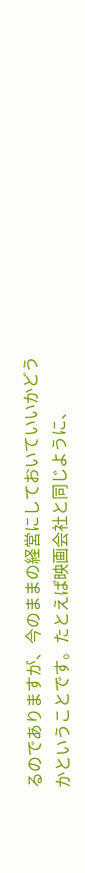るのでありますが、今のままの経営にしておいていいかどうかということです。たとえば映画会社と同じように、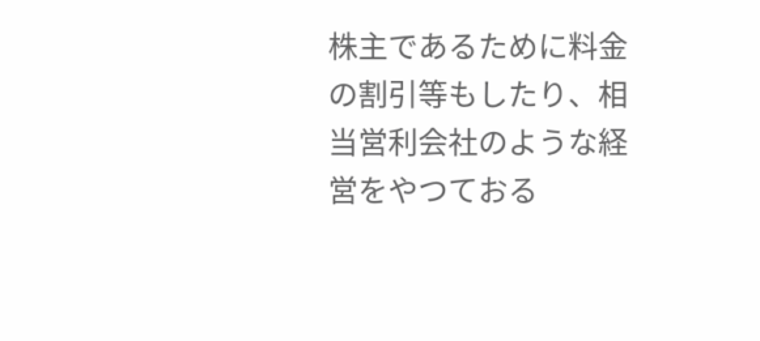株主であるために料金の割引等もしたり、相当営利会社のような経営をやつておる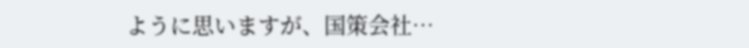ように思いますが、国策会社…